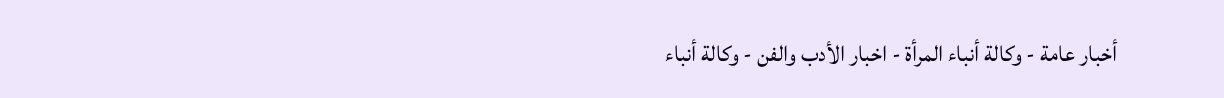أخبار عامة - وكالة أنباء المرأة - اخبار الأدب والفن - وكالة أنباء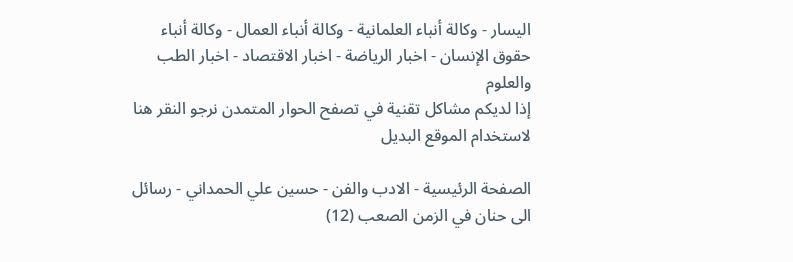اليسار - وكالة أنباء العلمانية - وكالة أنباء العمال - وكالة أنباء حقوق الإنسان - اخبار الرياضة - اخبار الاقتصاد - اخبار الطب والعلوم
إذا لديكم مشاكل تقنية في تصفح الحوار المتمدن نرجو النقر هنا لاستخدام الموقع البديل

الصفحة الرئيسية - الادب والفن - حسين علي الحمداني - رسائل الى حنان في الزمن الصعب (12)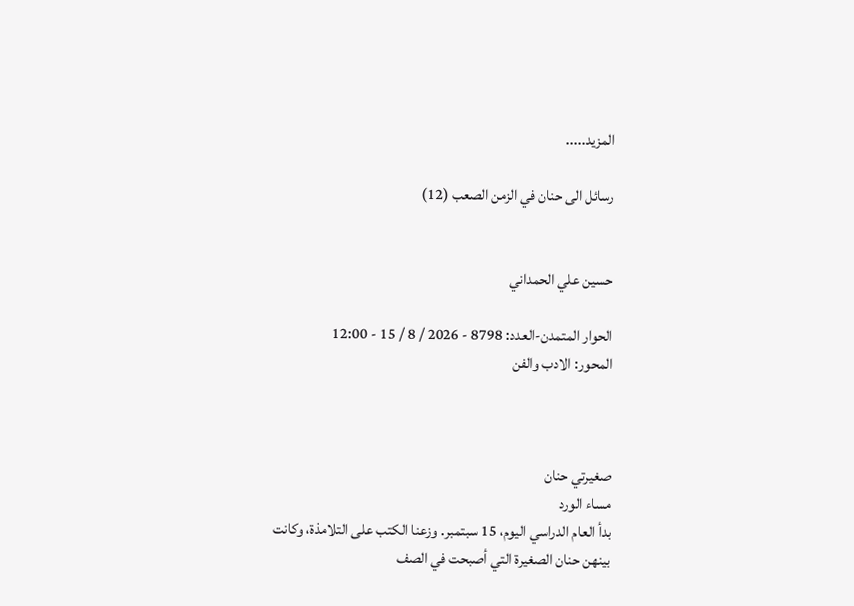المزيد.....

رسائل الى حنان في الزمن الصعب (12)


حسين علي الحمداني

الحوار المتمدن-العدد: 8798 - 2026 / 8 / 15 - 12:00
المحور: الادب والفن



صغيرتي حنان
مساء الورد
بدأ العام الدراسي اليوم، 15 سبتمبر. وزعنا الكتب على التلامذة، وكانت بينهن حنان الصغيرة التي أصبحت في الصف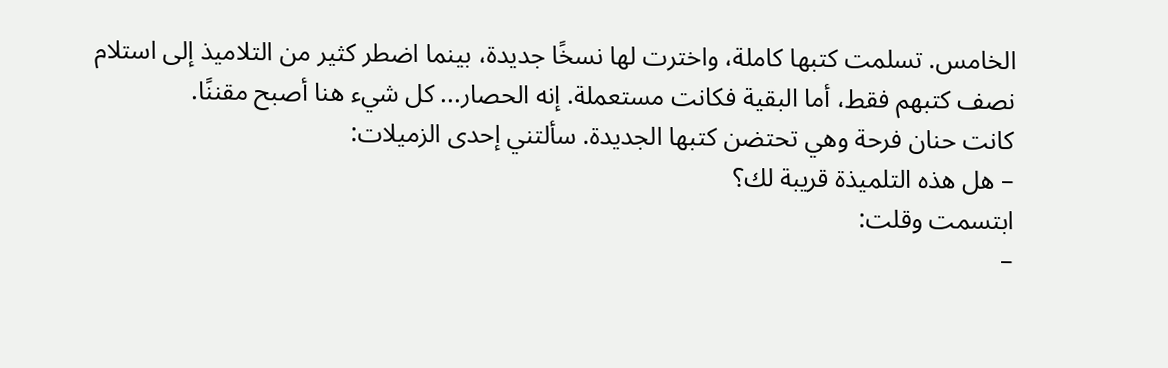الخامس. تسلمت كتبها كاملة، واخترت لها نسخًا جديدة، بينما اضطر كثير من التلاميذ إلى استلام نصف كتبهم فقط، أما البقية فكانت مستعملة. إنه الحصار... كل شيء هنا أصبح مقننًا.
كانت حنان فرحة وهي تحتضن كتبها الجديدة. سألتني إحدى الزميلات:
– هل هذه التلميذة قريبة لك؟
ابتسمت وقلت:
–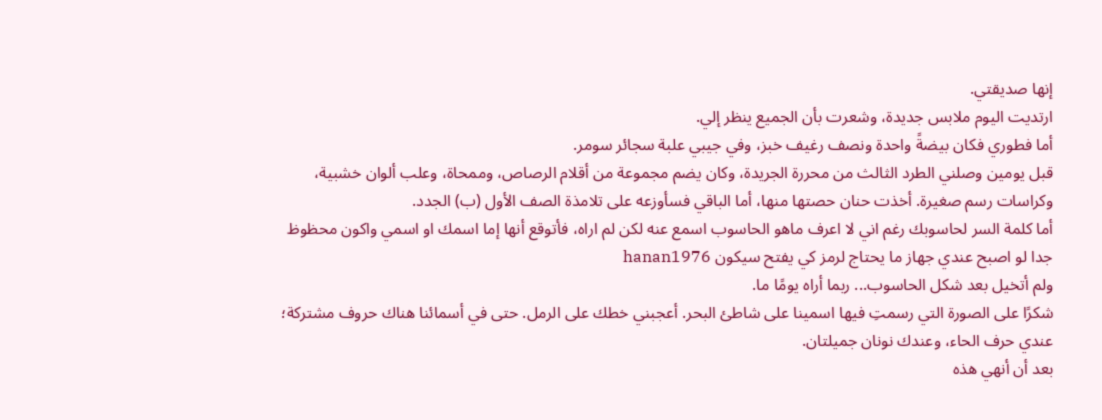إنها صديقتي.
ارتديت اليوم ملابس جديدة، وشعرت بأن الجميع ينظر إلي.
أما فطوري فكان بيضةً واحدة ونصف رغيف خبز، وفي جيبي علبة سجائر سومر.
قبل يومين وصلني الطرد الثالث من محررة الجريدة، وكان يضم مجموعة من أقلام الرصاص، وممحاة، وعلب ألوان خشبية، وكراسات رسم صغيرة. أخذت حنان حصتها منها، أما الباقي فسأوزعه على تلامذة الصف الأول (ب) الجدد.
أما كلمة السر لحاسوبك رغم اني لا اعرف ماهو الحاسوب اسمع عنه لكن لم اراه، فأتوقع أنها إما اسمك او اسمي واكون محظوظ جدا لو اصبح عندي جهاز ما يحتاج لرمز كي يفتح سيكون hanan1976
ولم أتخيل بعد شكل الحاسوب... ربما أراه يومًا ما.
شكرًا على الصورة التي رسمتِ فيها اسمينا على شاطئ البحر. أعجبني خطك على الرمل. حتى في أسمائنا هناك حروف مشتركة؛ عندي حرف الحاء، وعندك نونان جميلتان.
بعد أن أنهي هذه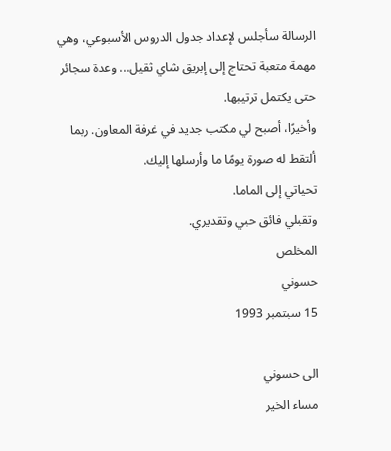الرسالة سأجلس لإعداد جدول الدروس الأسبوعي، وهي مهمة متعبة تحتاج إلى إبريق شاي ثقيل... وعدة سجائر حتى يكتمل ترتيبها.
وأخيرًا، أصبح لي مكتب جديد في غرفة المعاون. ربما ألتقط له صورة يومًا ما وأرسلها إليك.
تحياتي إلى الماما.
وتقبلي فائق حبي وتقديري.
المخلص
حسوني
15 سبتمبر 1993

الى حسوني
مساء الخير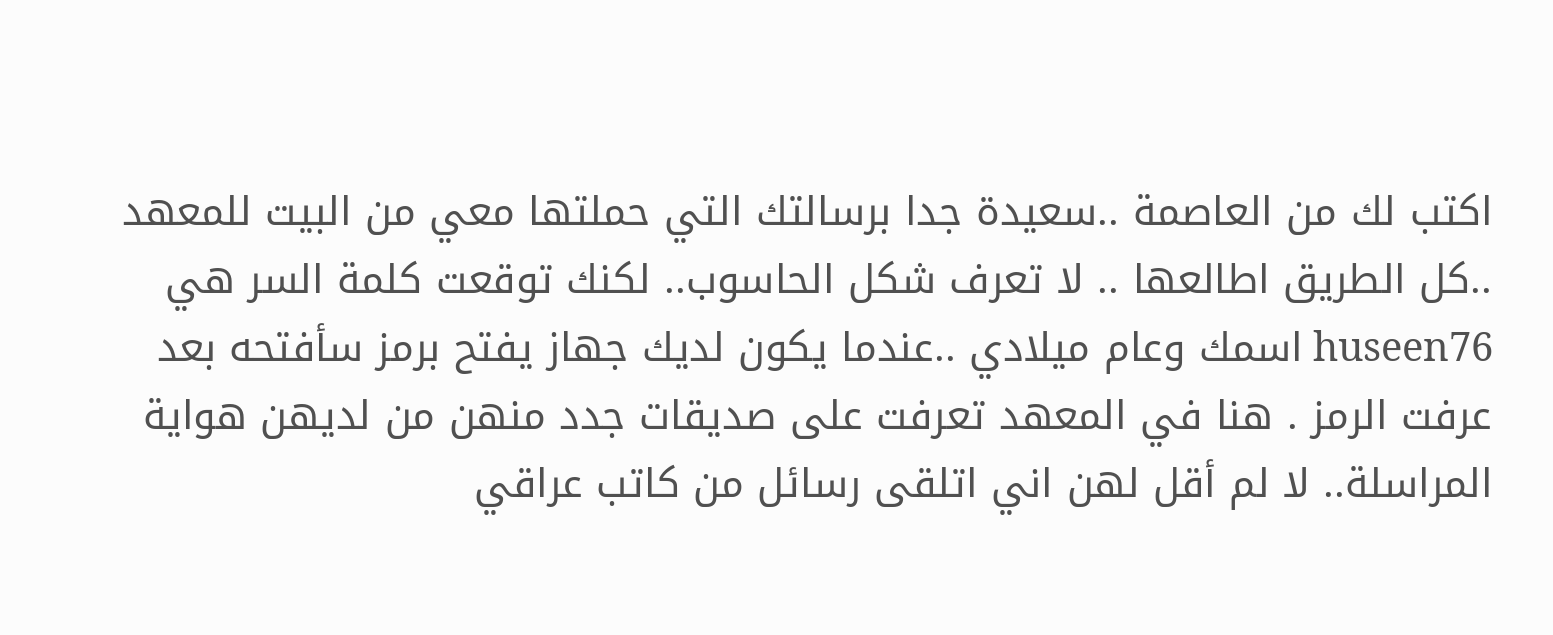اكتب لك من العاصمة ..سعيدة جدا برسالتك التي حملتها معي من البيت للمعهد ..كل الطريق اطالعها .. لا تعرف شكل الحاسوب.. لكنك توقعت كلمة السر هي huseen76 اسمك وعام ميلادي ..عندما يكون لديك جهاز يفتح برمز سأفتحه بعد عرفت الرمز . هنا في المعهد تعرفت على صديقات جدد منهن من لديهن هواية المراسلة.. لا لم أقل لهن اني اتلقى رسائل من كاتب عراقي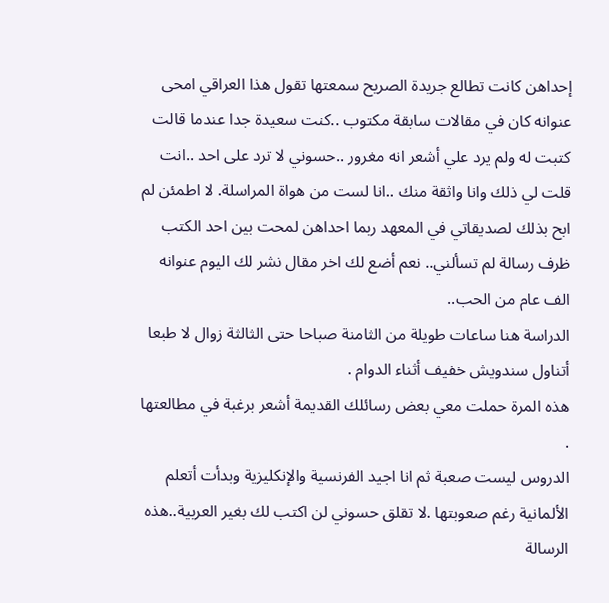إحداهن كانت تطالع جريدة الصريح سمعتها تقول هذا العراقي امحى عنوانه كان في مقالات سابقة مكتوب ..كنت سعيدة جدا عندما قالت كتبت له ولم يرد علي أشعر انه مغرور ..حسوني لا ترد على احد ..انت قلت لي ذلك وانا واثقة منك ..انا لست من هواة المراسلة. لا اطمئن لم ابح بذلك لصديقاتي في المعهد ربما احداهن لمحت بين احد الكتب ظرف رسالة لم تسألني.. نعم أضع لك اخر مقال نشر لك اليوم عنوانه الف عام من الحب..
الدراسة هنا ساعات طويلة من الثامنة صباحا حتى الثالثة زوال لا طبعا أتناول سندويش خفيف أثناء الدوام .
هذه المرة حملت معي بعض رسائلك القديمة أشعر برغبة في مطالعتها .
الدروس ليست صعبة ثم انا اجيد الفرنسية والإنكليزية وبدأت أتعلم الألمانية رغم صعوبتها .لا تقلق حسوني لن اكتب لك بغير العربية..هذه الرسالة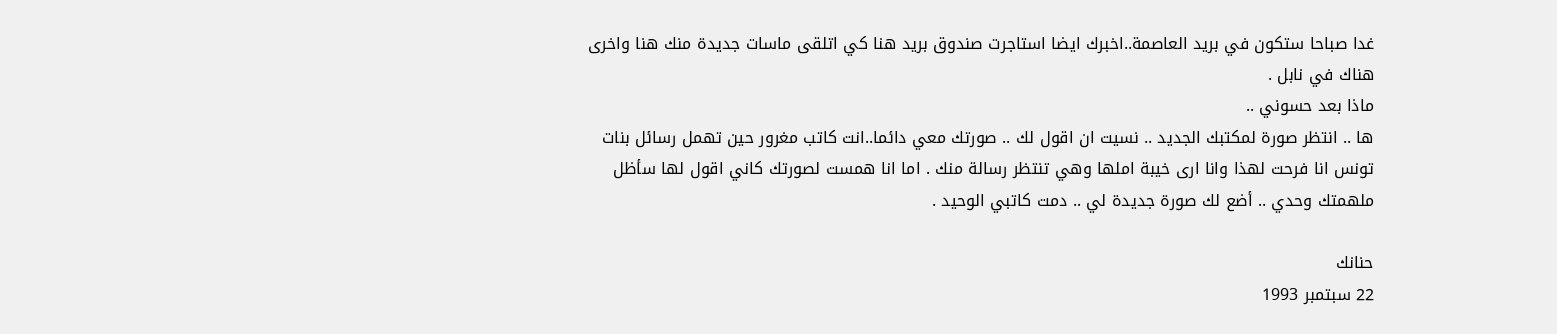غدا صباحا ستكون في بريد العاصمة..اخبرك ايضا استاجرت صندوق بريد هنا كي اتلقى ماسات جديدة منك هنا واخرى هناك في نابل .
ماذا بعد حسوني ..
ها .. انتظر صورة لمكتبك الجديد .. نسيت ان اقول لك .. صورتك معي دائما..انت كاتب مغرور حين تهمل رسائل بنات تونس انا فرحت لهذا وانا ارى خيبة املها وهي تنتظر رسالة منك . اما انا همست لصورتك كاني اقول لها سأظل ملهمتك وحدي .. أضع لك صورة جديدة لي .. دمت كاتبي الوحيد .

حنانك
22 سبتمبر 1993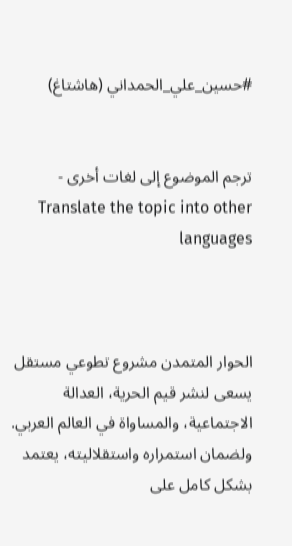#حسين_علي_الحمداني (هاشتاغ)


ترجم الموضوع إلى لغات أخرى - Translate the topic into other languages



الحوار المتمدن مشروع تطوعي مستقل يسعى لنشر قيم الحرية، العدالة الاجتماعية، والمساواة في العالم العربي. ولضمان استمراره واستقلاليته، يعتمد بشكل كامل على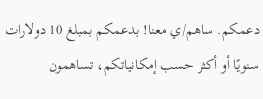دعمكم. ساهم/ي معنا! بدعمكم بمبلغ 10 دولارات سنويًا أو أكثر حسب إمكانياتكم، تساهمون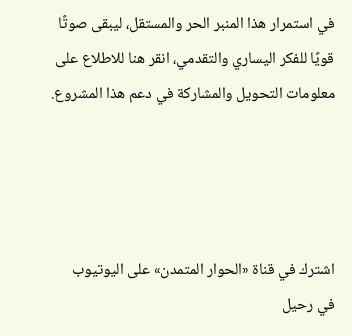في استمرار هذا المنبر الحر والمستقل، ليبقى صوتًا قويًا للفكر اليساري والتقدمي، انقر هنا للاطلاع على معلومات التحويل والمشاركة في دعم هذا المشروع.




اشترك في قناة «الحوار المتمدن» على اليوتيوب
في رحيل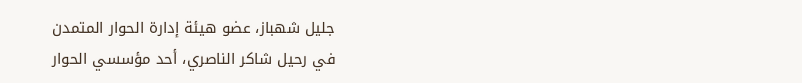جليل شهباز، عضو هيئة إدارة الحوار المتمدن
في رحيل شاكر الناصري، أحد مؤسسي الحوار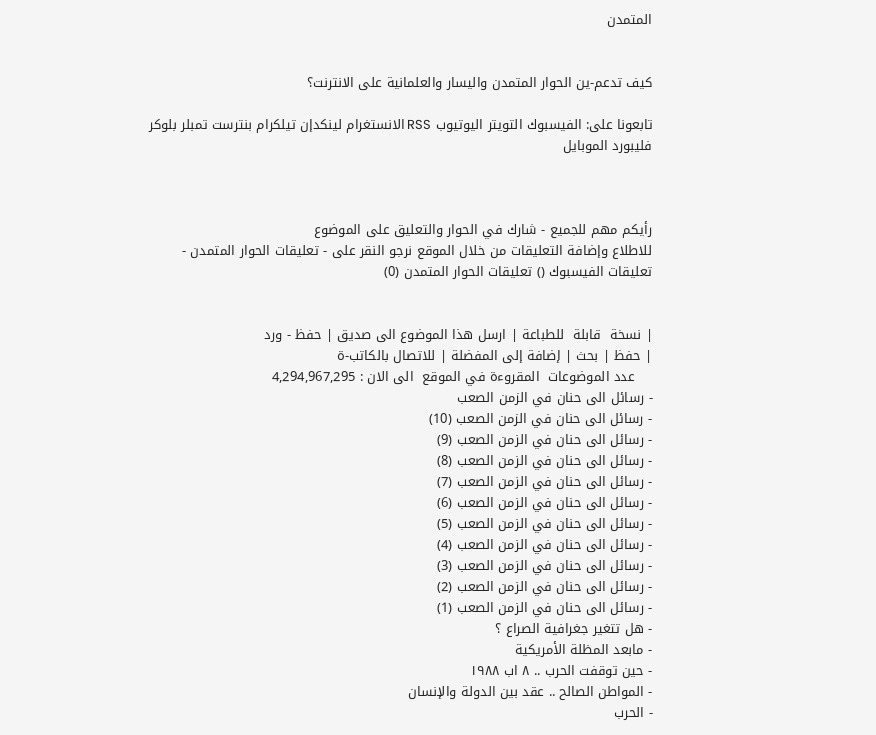المتمدن


كيف تدعم-ين الحوار المتمدن واليسار والعلمانية على الانترنت؟

تابعونا على: الفيسبوك التويتر اليوتيوب RSS الانستغرام لينكدإن تيلكرام بنترست تمبلر بلوكر فليبورد الموبايل



رأيكم مهم للجميع - شارك في الحوار والتعليق على الموضوع
للاطلاع وإضافة التعليقات من خلال الموقع نرجو النقر على - تعليقات الحوار المتمدن -
تعليقات الفيسبوك () تعليقات الحوار المتمدن (0)


| نسخة  قابلة  للطباعة | ارسل هذا الموضوع الى صديق | حفظ - ورد
| حفظ | بحث | إضافة إلى المفضلة | للاتصال بالكاتب-ة
    عدد الموضوعات  المقروءة في الموقع  الى الان : 4,294,967,295
- رسائل الى حنان في الزمن الصعب
- رسائل الى حنان في الزمن الصعب (10)
- رسائل الى حنان في الزمن الصعب (9)
- رسائل الى حنان في الزمن الصعب (8)
- رسائل الى حنان في الزمن الصعب (7)
- رسائل الى حنان في الزمن الصعب (6)
- رسائل الى حنان في الزمن الصعب (5)
- رسائل الى حنان في الزمن الصعب (4)
- رسائل الى حنان في الزمن الصعب (3)
- رسائل الى حنان في الزمن الصعب (2)
- رسائل الى حنان في الزمن الصعب (1)
- هل تتغير جغرافية الصراع ؟
- مابعد المظلة الأمريكية
- حين توقفت الحرب .. ٨ اب ١٩٨٨
- المواطن الصالح .. عقد بين الدولة والإنسان
- الحرب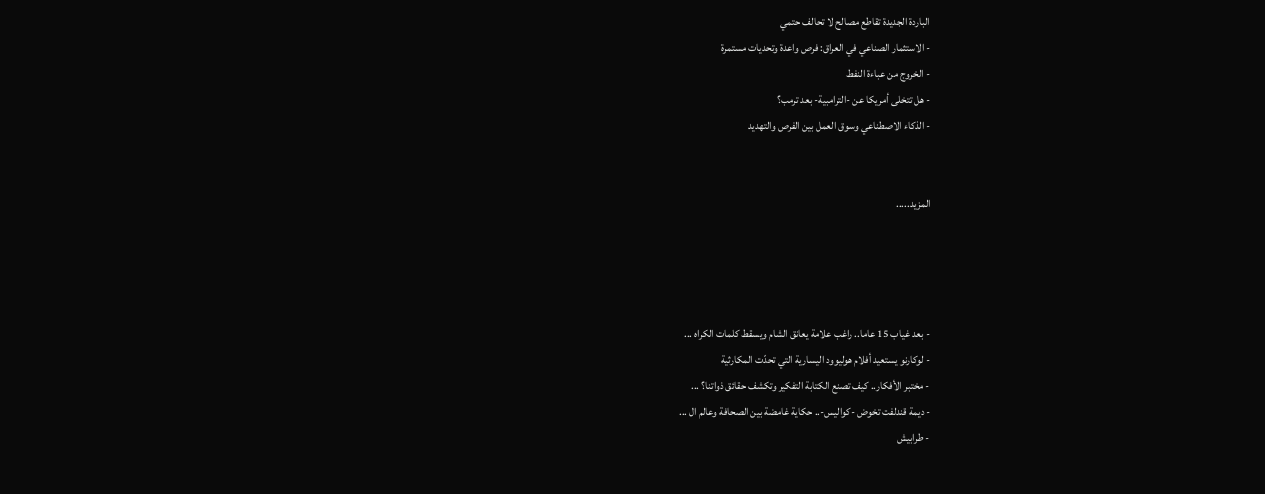الباردة الجديدة تقاطع مصالح لا تحالف حتمي
- الاستثمار الصناعي في العراق: فرص واعدة وتحديات مستمرة
- الخروج من عباءة النفط
- هل تتخلى أمريكا عن -الترامبية- بعد ترمب؟
- الذكاء الاصطناعي وسوق العمل بين الفرص والتهديد


المزيد.....




- بعد غياب 15 عاما.. راغب علامة يعانق الشام ويسقط كلمات الكراه ...
- لوكارنو يستعيد أفلام هوليوود اليسارية التي تحدّت المكارثية
- مختبر الأفكار.. كيف تصنع الكتابة التفكير وتكشف حقائق ذواتنا؟ ...
- ديمة قندلفت تخوض -كواليس-.. حكاية غامضة بين الصحافة وعالم ال ...
- طرابيش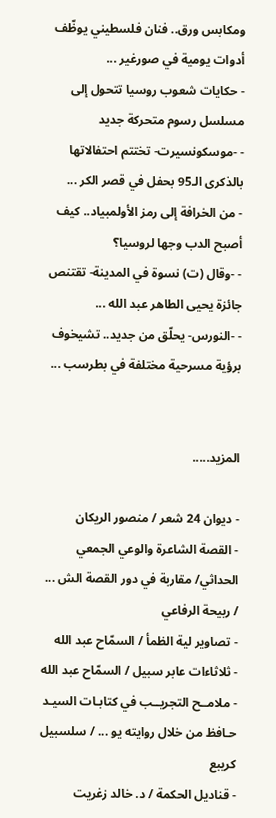ومكابس ورق.. فنان فلسطيني يوظّف أدوات يومية في صورغير ...
- حكايات شعوب روسيا تتحول إلى مسلسل رسوم متحركة جديد
- -موسكونسيرت- تختتم احتفالاتها بالذكرى الـ95 بحفل في قصر الكر ...
- من الخرافة إلى رمز الأولمبياد.. كيف أصبح الدب وجها لروسيا؟
- -وقال (ت) نسوة في المدينة- تقتنص جائزة يحيى الطاهر عبد الله ...
- -النورس- يحلّق من جديد.. تشيخوف برؤية مسرحية مختلفة في بطرسب ...


المزيد.....

- ديوان 24 شعر / منصور الريكان
- القصة الشاعرة والوعي الجمعي الحداثي/ مقاربة في دور القصة الش ... / ربيحة الرفاعي
- تصاوير لية الظمأ / السمّاح عبد الله
- ثلاثاءات عابر سبيل / السمّاح عبد الله
- ملامــح التجريــب في كتابـات السيـد حـافظ من خلال روايته يو ... / سلسبيل كريبع
- قناديل الحكمة / د. خالد زغريت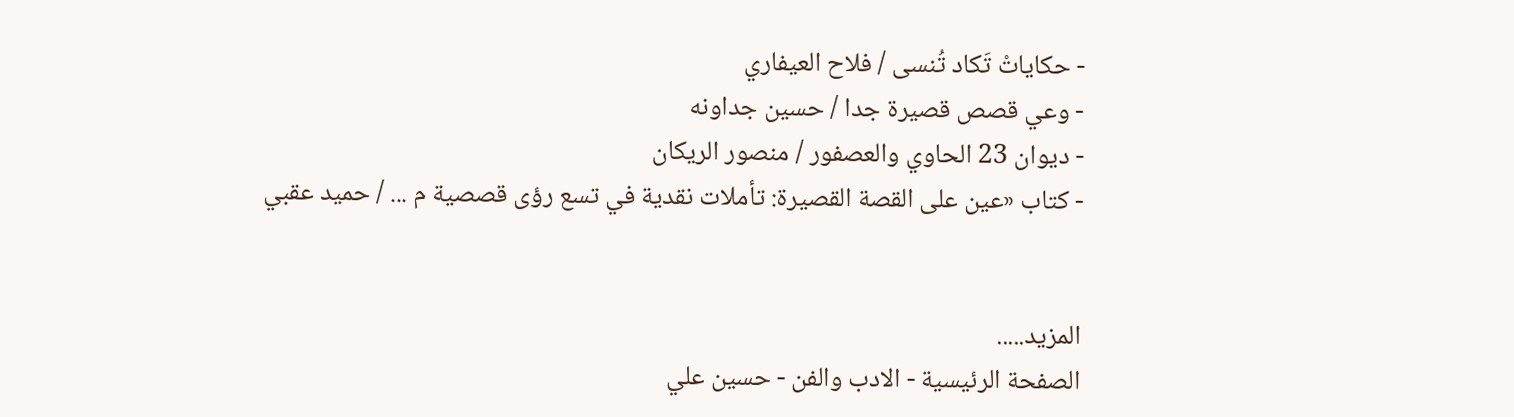- حكاياتْ تَكاد تُنسى / فلاح العيفاري
- وعي قصص قصيرة جدا / حسين جداونه
- ديوان 23 الحاوي والعصفور / منصور الريكان
- كتاب «عين على القصة القصيرة: تأملات نقدية في تسع رؤى قصصية م ... / حميد عقبي


المزيد.....
الصفحة الرئيسية - الادب والفن - حسين علي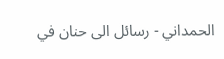الحمداني - رسائل الى حنان في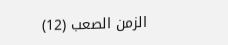الزمن الصعب (12)